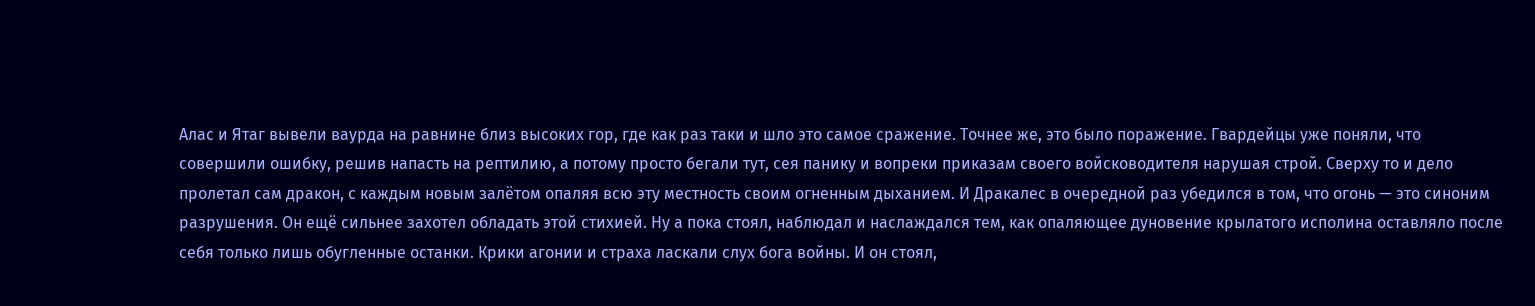Алас и Ятаг вывели ваурда на равнине близ высоких гор, где как раз таки и шло это самое сражение. Точнее же, это было поражение. Гвардейцы уже поняли, что совершили ошибку, решив напасть на рептилию, а потому просто бегали тут, сея панику и вопреки приказам своего войсководителя нарушая строй. Сверху то и дело пролетал сам дракон, с каждым новым залётом опаляя всю эту местность своим огненным дыханием. И Дракалес в очередной раз убедился в том, что огонь — это синоним разрушения. Он ещё сильнее захотел обладать этой стихией. Ну а пока стоял, наблюдал и наслаждался тем, как опаляющее дуновение крылатого исполина оставляло после себя только лишь обугленные останки. Крики агонии и страха ласкали слух бога войны. И он стоял,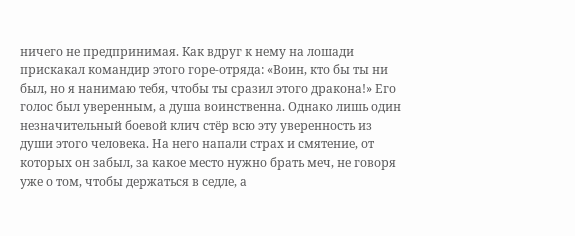ничего не предпринимая. Как вдруг к нему на лошади прискакал командир этого горе-отряда: «Воин, кто бы ты ни был, но я нанимаю тебя, чтобы ты сразил этого дракона!» Его голос был уверенным, а душа воинственна. Однако лишь один незначительный боевой клич стёр всю эту уверенность из души этого человека. На него напали страх и смятение, от которых он забыл, за какое место нужно брать меч, не говоря уже о том, чтобы держаться в седле, а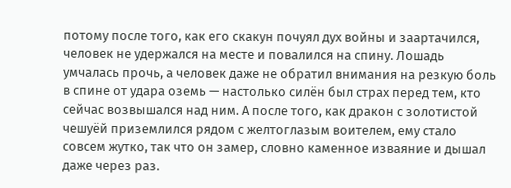потому после того, как его скакун почуял дух войны и заартачился, человек не удержался на месте и повалился на спину. Лошадь умчалась прочь, а человек даже не обратил внимания на резкую боль в спине от удара оземь — настолько силён был страх перед тем, кто сейчас возвышался над ним. А после того, как дракон с золотистой чешуёй приземлился рядом с желтоглазым воителем, ему стало совсем жутко, так что он замер, словно каменное изваяние и дышал даже через раз.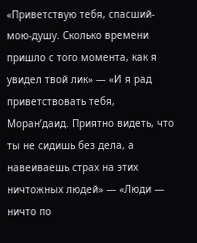«Приветствую тебя, спасший-мою-душу. Сколько времени пришло с того момента, как я увидел твой лик» — «И я рад приветствовать тебя, Моран’даид. Приятно видеть, что ты не сидишь без дела, а навеиваешь страх на этих ничтожных людей» — «Люди — ничто по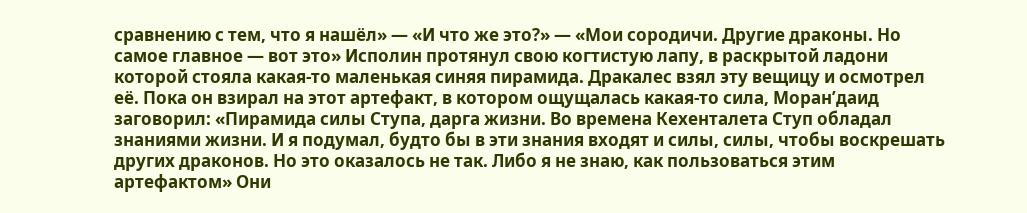сравнению с тем, что я нашёл» — «И что же это?» — «Мои сородичи. Другие драконы. Но самое главное — вот это» Исполин протянул свою когтистую лапу, в раскрытой ладони которой стояла какая-то маленькая синяя пирамида. Дракалес взял эту вещицу и осмотрел её. Пока он взирал на этот артефакт, в котором ощущалась какая-то сила, Моран’даид заговорил: «Пирамида силы Ступа, дарга жизни. Во времена Кехенталета Ступ обладал знаниями жизни. И я подумал, будто бы в эти знания входят и силы, силы, чтобы воскрешать других драконов. Но это оказалось не так. Либо я не знаю, как пользоваться этим артефактом» Они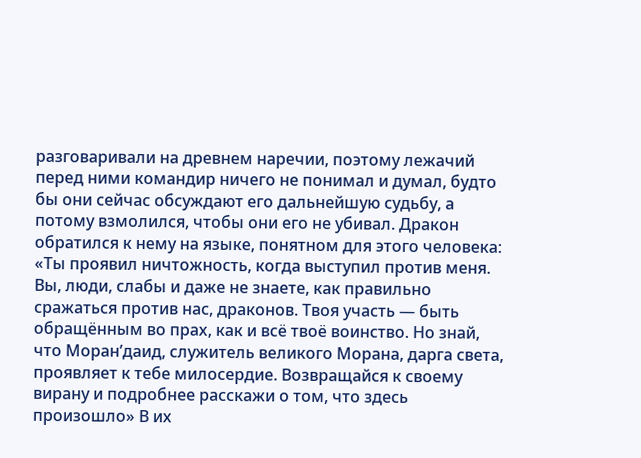разговаривали на древнем наречии, поэтому лежачий перед ними командир ничего не понимал и думал, будто бы они сейчас обсуждают его дальнейшую судьбу, а потому взмолился, чтобы они его не убивал. Дракон обратился к нему на языке, понятном для этого человека: «Ты проявил ничтожность, когда выступил против меня. Вы, люди, слабы и даже не знаете, как правильно сражаться против нас, драконов. Твоя участь — быть обращённым во прах, как и всё твоё воинство. Но знай, что Моран’даид, служитель великого Морана, дарга света, проявляет к тебе милосердие. Возвращайся к своему вирану и подробнее расскажи о том, что здесь произошло» В их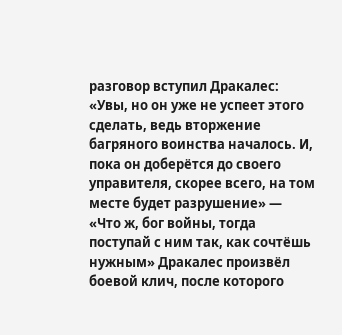разговор вступил Дракалес: «Увы, но он уже не успеет этого сделать, ведь вторжение багряного воинства началось. И, пока он доберётся до своего управителя, скорее всего, на том месте будет разрушение» — «Что ж, бог войны, тогда поступай с ним так, как сочтёшь нужным» Дракалес произвёл боевой клич, после которого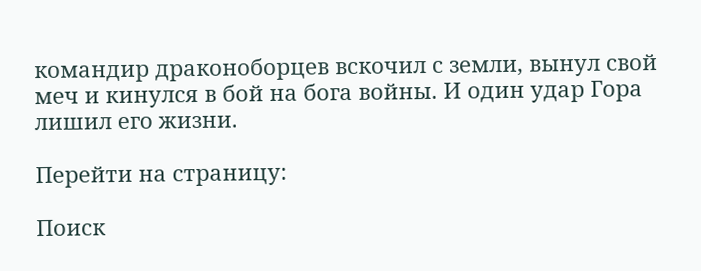командир драконоборцев вскочил с земли, вынул свой меч и кинулся в бой на бога войны. И один удар Гора лишил его жизни.

Перейти на страницу:

Поиск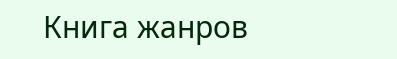Книга жанров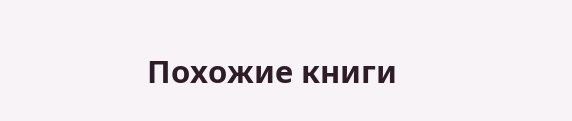Похожие книги